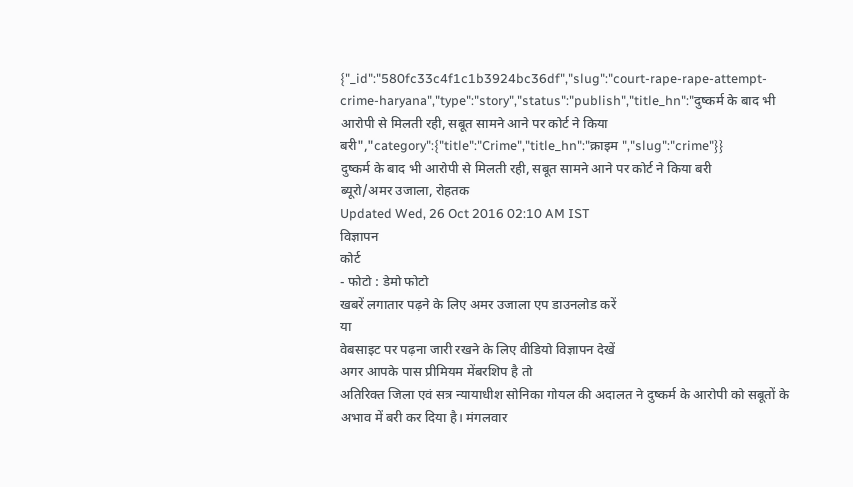{"_id":"580fc33c4f1c1b3924bc36df","slug":"court-rape-rape-attempt-crime-haryana","type":"story","status":"publish","title_hn":"दुष्कर्म के बाद भी आरोपी से मिलती रही, सबूत सामने आने पर कोर्ट ने किया बरी","category":{"title":"Crime","title_hn":"क्राइम ","slug":"crime"}}
दुष्कर्म के बाद भी आरोपी से मिलती रही, सबूत सामने आने पर कोर्ट ने किया बरी
ब्यूरो/अमर उजाला, रोहतक
Updated Wed, 26 Oct 2016 02:10 AM IST
विज्ञापन
कोर्ट
- फोटो : डेमो फोटो
खबरें लगातार पढ़ने के लिए अमर उजाला एप डाउनलोड करें
या
वेबसाइट पर पढ़ना जारी रखने के लिए वीडियो विज्ञापन देखें
अगर आपके पास प्रीमियम मेंबरशिप है तो
अतिरिक्त जिला एवं सत्र न्यायाधीश सोनिका गोयल की अदालत ने दुष्कर्म के आरोपी को सबूतों के अभाव में बरी कर दिया है। मंगलवार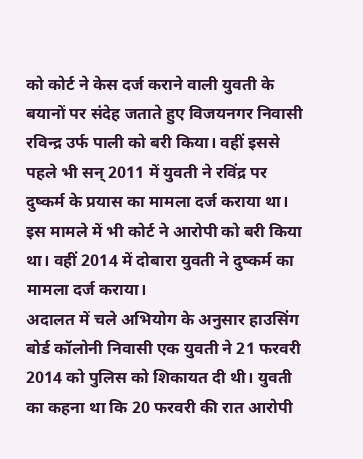को कोर्ट ने केस दर्ज कराने वाली युवती के बयानों पर संदेह जताते हुए विजयनगर निवासी रविन्द्र उर्फ पाली को बरी किया। वहीं इससे पहले भी सन् 2011 में युवती ने रविंद्र पर दुष्कर्म के प्रयास का मामला दर्ज कराया था। इस मामले में भी कोर्ट ने आरोपी को बरी किया था। वहीं 2014 में दोबारा युवती ने दुष्कर्म का मामला दर्ज कराया।
अदालत में चले अभियोग के अनुसार हाउसिंग बोर्ड कॉलोनी निवासी एक युवती ने 21 फरवरी 2014 को पुलिस को शिकायत दी थी। युवती का कहना था कि 20 फरवरी की रात आरोपी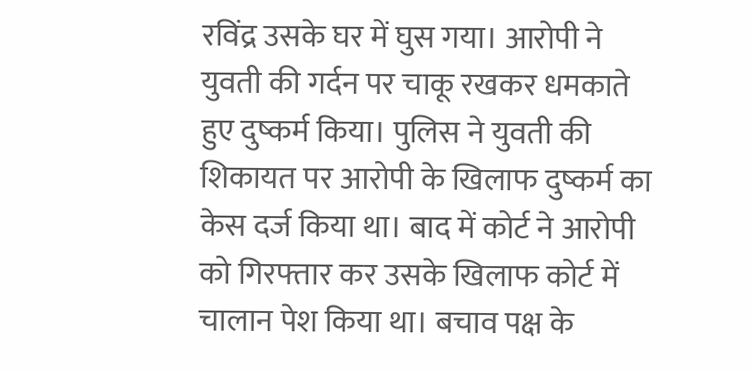रविंद्र उसके घर में घुस गया। आरोपी ने युवती की गर्दन पर चाकू रखकर धमकाते हुए दुष्कर्म किया। पुलिस ने युवती की शिकायत पर आरोपी के खिलाफ दुष्कर्म का केस दर्ज किया था। बाद में कोर्ट ने आरोपी को गिरफ्तार कर उसके खिलाफ कोर्ट में चालान पेश किया था। बचाव पक्ष के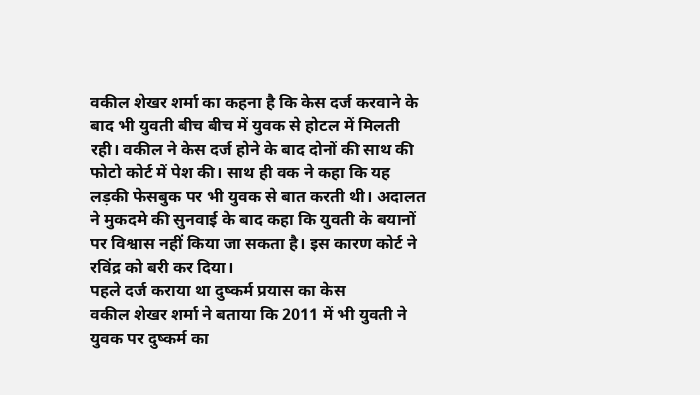वकील शेखर शर्मा का कहना है कि केस दर्ज करवाने के बाद भी युवती बीच बीच में युवक से होटल में मिलती रही। वकील ने केस दर्ज होने के बाद दोनों की साथ की फोटो कोर्ट में पेश की। साथ ही वक ने कहा कि यह लड़की फेसबुक पर भी युवक से बात करती थी। अदालत ने मुकदमे की सुनवाई के बाद कहा कि युवती के बयानों पर विश्वास नहीं किया जा सकता है। इस कारण कोर्ट ने रविंद्र को बरी कर दिया।
पहले दर्ज कराया था दुष्कर्म प्रयास का केस
वकील शेखर शर्मा ने बताया कि 2011 में भी युवती ने युवक पर दुष्कर्म का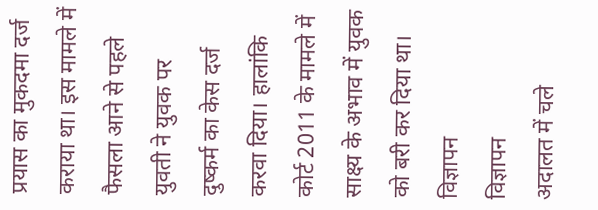प्रयास का मुकदमा दर्ज कराया था। इस मामले में फैसला आने से पहले युवती ने युवक पर दुष्कर्म का केस दर्ज करवा दिया। हालांकि कोर्ट 2011 के मामले में साक्ष्य के अभाव में युवक को बरी कर दिया था।
विज्ञापन
विज्ञापन
अदालत में चले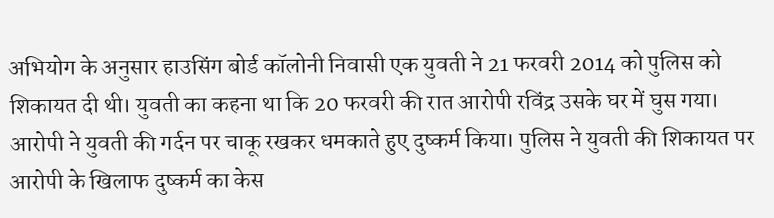अभियोग के अनुसार हाउसिंग बोर्ड कॉलोनी निवासी एक युवती ने 21 फरवरी 2014 को पुलिस को शिकायत दी थी। युवती का कहना था कि 20 फरवरी की रात आरोपी रविंद्र उसके घर में घुस गया। आरोपी ने युवती की गर्दन पर चाकू रखकर धमकाते हुए दुष्कर्म किया। पुलिस ने युवती की शिकायत पर आरोपी के खिलाफ दुष्कर्म का केस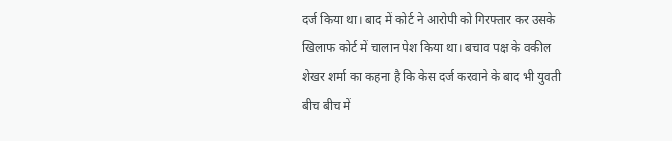दर्ज किया था। बाद में कोर्ट ने आरोपी को गिरफ्तार कर उसके खिलाफ कोर्ट में चालान पेश किया था। बचाव पक्ष के वकील शेखर शर्मा का कहना है कि केस दर्ज करवाने के बाद भी युवती बीच बीच में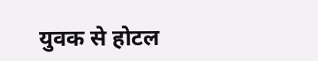युवक से होटल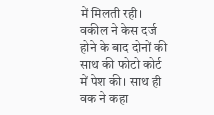में मिलती रही। वकील ने केस दर्ज होने के बाद दोनों की साथ की फोटो कोर्ट में पेश की। साथ ही वक ने कहा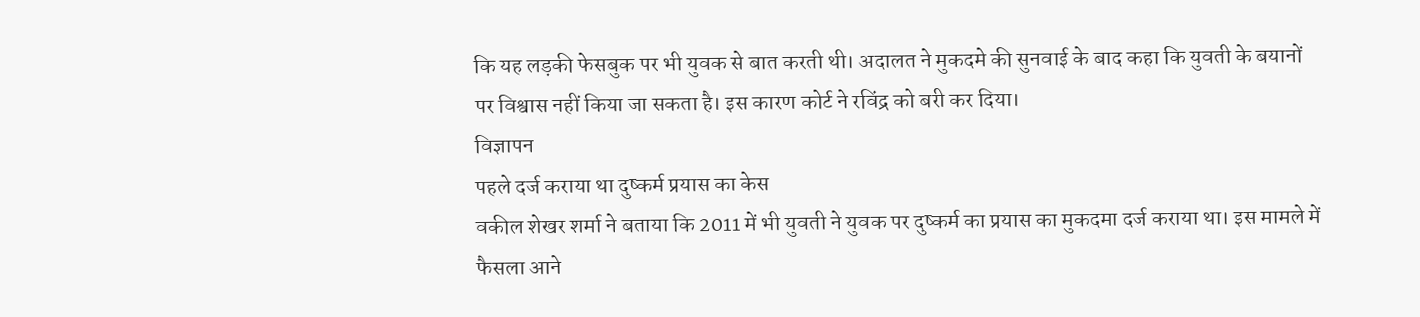कि यह लड़की फेसबुक पर भी युवक से बात करती थी। अदालत ने मुकदमे की सुनवाई के बाद कहा कि युवती के बयानों पर विश्वास नहीं किया जा सकता है। इस कारण कोर्ट ने रविंद्र को बरी कर दिया।
विज्ञापन
पहले दर्ज कराया था दुष्कर्म प्रयास का केस
वकील शेखर शर्मा ने बताया कि 2011 में भी युवती ने युवक पर दुष्कर्म का प्रयास का मुकदमा दर्ज कराया था। इस मामले में फैसला आने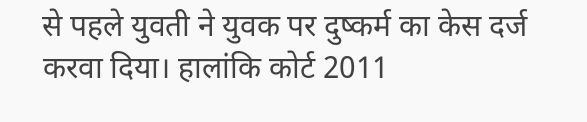से पहले युवती ने युवक पर दुष्कर्म का केस दर्ज करवा दिया। हालांकि कोर्ट 2011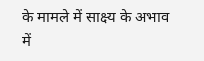के मामले में साक्ष्य के अभाव में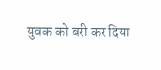युवक को बरी कर दिया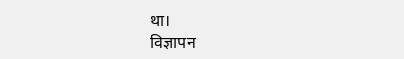था।
विज्ञापन